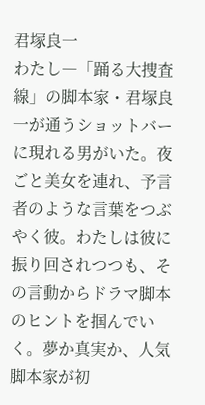君塚良一
わたし―「踊る大捜査線」の脚本家・君塚良一が通うショットバーに現れる男がいた。夜ごと美女を連れ、予言者のような言葉をつぶやく彼。わたしは彼に振り回されつつも、その言動からドラマ脚本のヒントを掴んでいく。夢か真実か、人気脚本家が初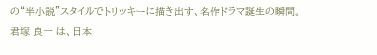の“半小説”スタイルでトリッキーに描き出す、名作ドラマ誕生の瞬間。
君塚 良一 は、日本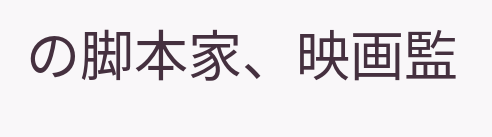の脚本家、映画監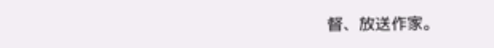督、放送作家。